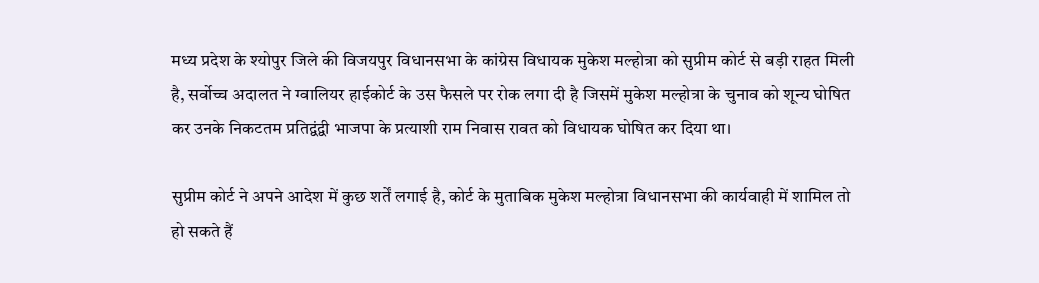मध्य प्रदेश के श्योपुर जिले की विजयपुर विधानसभा के कांग्रेस विधायक मुकेश मल्होत्रा को सुप्रीम कोर्ट से बड़ी राहत मिली है, सर्वोच्च अदालत ने ग्वालियर हाईकोर्ट के उस फैसले पर रोक लगा दी है जिसमें मुकेश मल्होत्रा के चुनाव को शून्य घोषित कर उनके निकटतम प्रतिद्वंद्वी भाजपा के प्रत्याशी राम निवास रावत को विधायक घोषित कर दिया था।

सुप्रीम कोर्ट ने अपने आदेश में कुछ शर्तें लगाई है, कोर्ट के मुताबिक मुकेश मल्होत्रा विधानसभा की कार्यवाही में शामिल तो हो सकते हैं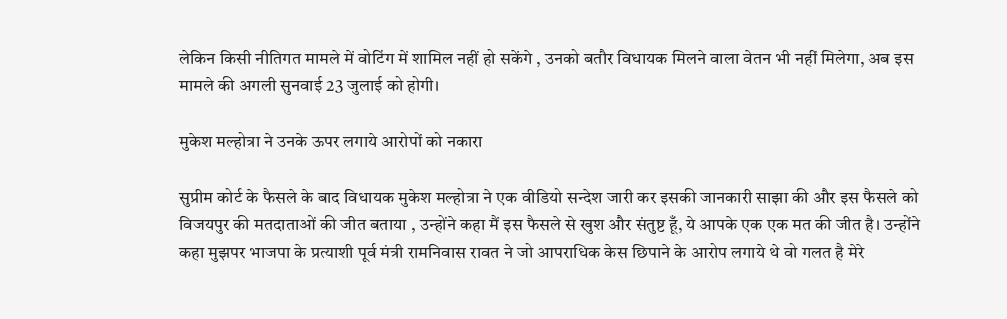लेकिन किसी नीतिगत मामले में वोटिंग में शामिल नहीं हो सकेंगे , उनको बतौर विधायक मिलने वाला वेतन भी नहीं मिलेगा, अब इस मामले की अगली सुनवाई 23 जुलाई को होगी।

मुकेश मल्होत्रा ने उनके ऊपर लगाये आरोपों को नकारा

सुप्रीम कोर्ट के फैसले के बाद विधायक मुकेश मल्होत्रा ने एक वीडियो सन्देश जारी कर इसकी जानकारी साझा की और इस फैसले को विजयपुर की मतदाताओं की जीत बताया , उन्होंने कहा मैं इस फैसले से खुश और संतुष्ट हूँ, ये आपके एक एक मत की जीत है। उन्होंने कहा मुझपर भाजपा के प्रत्याशी पूर्व मंत्री रामनिवास रावत ने जो आपराधिक केस छिपाने के आरोप लगाये थे वो गलत है मेरे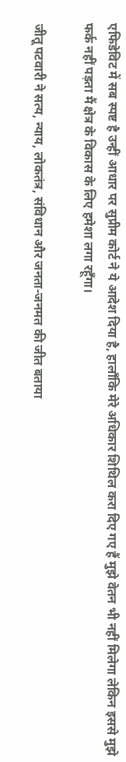एफिडेविट में सब स्पष्ट है उन्हीं आधार पर सुप्रीम कोर्ट ने ये आदेश दिया है, हालाँकि मेरे अधिकार शिथिल करा दिए गए हैं मुझे वेतन भी नहीं मिलेगा लेकिन इससे मुझे फर्क नहीं पड़ता मैं क्षेत्र के विकास के लिए हमेशा लगा रहूँगा।

जीतू पटवारी ने सत्य, न्याय, लोकतंत्र, संविधान और जनता-जनमत की जीत बताया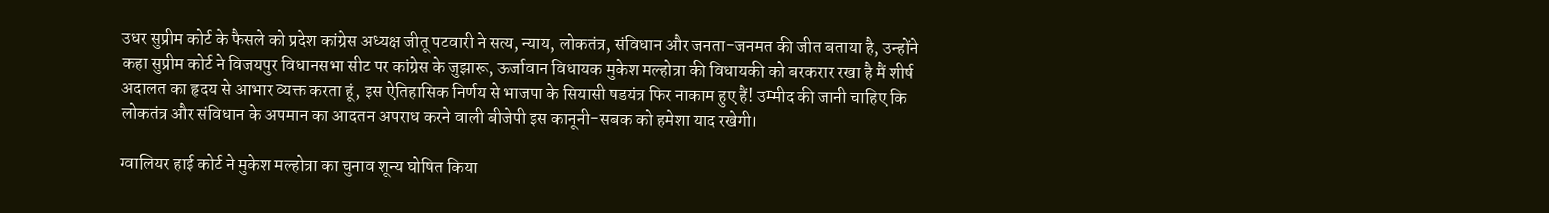उधर सुप्रीम कोर्ट के फैसले को प्रदेश कांग्रेस अध्यक्ष जीतू पटवारी ने सत्य, न्याय, लोकतंत्र, संविधान और जनता-जनमत की जीत बताया है, उन्होंने कहा सुप्रीम कोर्ट ने विजयपुर विधानसभा सीट पर कांग्रेस के जुझारू, ऊर्जावान विधायक मुकेश मल्होत्रा की विधायकी को बरकरार रखा है मैं शीर्ष अदालत का हृदय से आभार व्यक्त करता हूं, इस ऐतिहासिक निर्णय से भाजपा के सियासी षडयंत्र फिर नाकाम हुए हैं! उम्मीद की जानी चाहिए कि लोकतंत्र और संविधान के अपमान का आदतन अपराध करने वाली बीजेपी इस कानूनी-सबक को हमेशा याद रखेगी।

ग्वालियर हाई कोर्ट ने मुकेश मल्होत्रा का चुनाव शून्य घोषित किया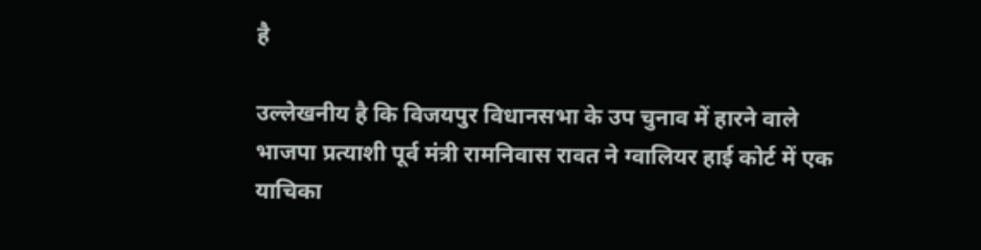है

उल्लेखनीय है कि विजयपुर विधानसभा के उप चुनाव में हारने वाले भाजपा प्रत्याशी पूर्व मंत्री रामनिवास रावत ने ग्वालियर हाई कोर्ट में एक याचिका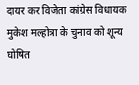दायर कर विजेता कांग्रेस विधायक मुकेश मल्होत्रा के चुनाव को शून्य घोषित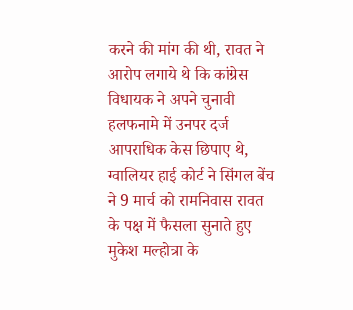करने की मांग की थी, रावत ने आरोप लगाये थे कि कांग्रेस विधायक ने अपने चुनावी हलफनामे में उनपर दर्ज आपराधिक केस छिपाए थे, ग्वालियर हाई कोर्ट ने सिंगल बेंच ने 9 मार्च को रामनिवास रावत के पक्ष में फैसला सुनाते हुए मुकेश मल्होत्रा के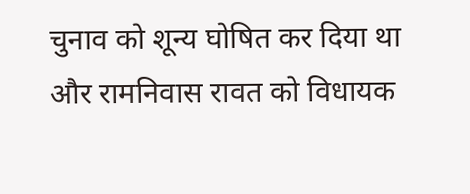चुनाव को शून्य घोषित कर दिया था और रामनिवास रावत को विधायक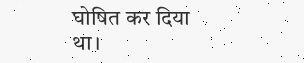घोषित कर दिया था।